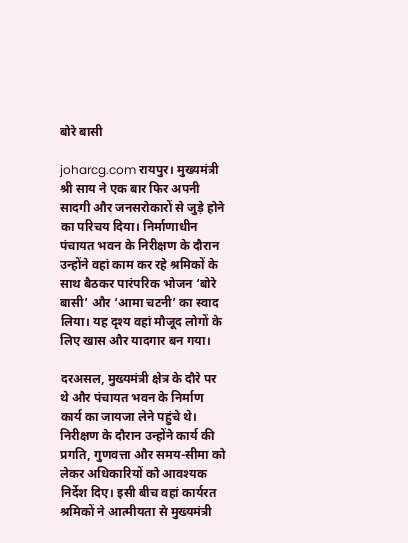बोरे बासी

joharcg.com रायपुर। मुख्यमंत्री श्री साय ने एक बार फिर अपनी सादगी और जनसरोकारों से जुड़े होने का परिचय दिया। निर्माणाधीन पंचायत भवन के निरीक्षण के दौरान उन्होंने वहां काम कर रहे श्रमिकों के साथ बैठकर पारंपरिक भोजन ‘बोरे बासी’ और ‘आमा चटनी’ का स्वाद लिया। यह दृश्य वहां मौजूद लोगों के लिए खास और यादगार बन गया।

दरअसल, मुख्यमंत्री क्षेत्र के दौरे पर थे और पंचायत भवन के निर्माण कार्य का जायजा लेने पहुंचे थे। निरीक्षण के दौरान उन्होंने कार्य की प्रगति, गुणवत्ता और समय-सीमा को लेकर अधिकारियों को आवश्यक निर्देश दिए। इसी बीच वहां कार्यरत श्रमिकों ने आत्मीयता से मुख्यमंत्री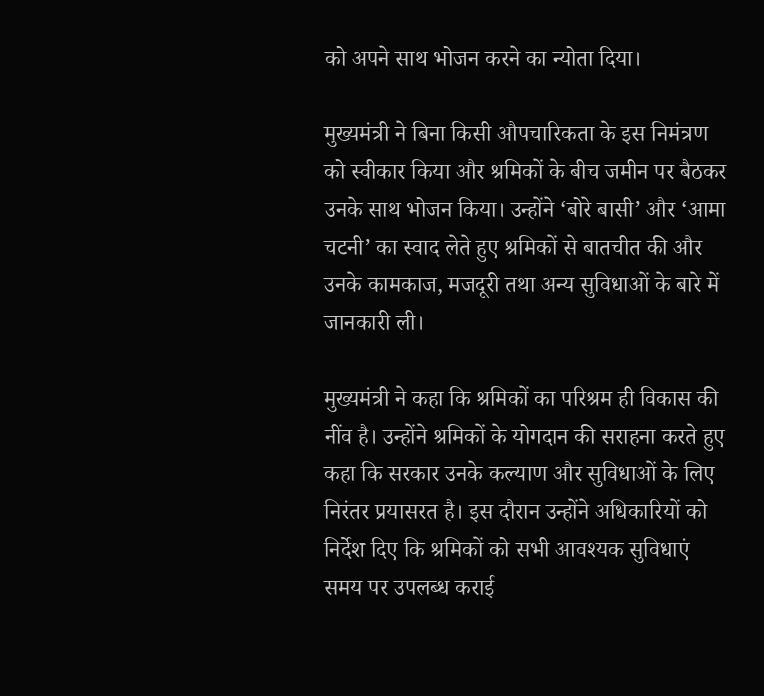को अपने साथ भोजन करने का न्योता दिया।

मुख्यमंत्री ने बिना किसी औपचारिकता के इस निमंत्रण को स्वीकार किया और श्रमिकों के बीच जमीन पर बैठकर उनके साथ भोजन किया। उन्होंने ‘बोरे बासी’ और ‘आमा चटनी’ का स्वाद लेते हुए श्रमिकों से बातचीत की और उनके कामकाज, मजदूरी तथा अन्य सुविधाओं के बारे में जानकारी ली।

मुख्यमंत्री ने कहा कि श्रमिकों का परिश्रम ही विकास की नींव है। उन्होंने श्रमिकों के योगदान की सराहना करते हुए कहा कि सरकार उनके कल्याण और सुविधाओं के लिए निरंतर प्रयासरत है। इस दौरान उन्होंने अधिकारियों को निर्देश दिए कि श्रमिकों को सभी आवश्यक सुविधाएं समय पर उपलब्ध कराई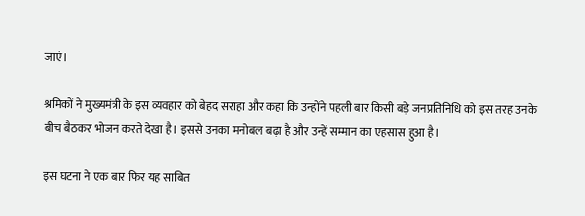जाएं।

श्रमिकों ने मुख्यमंत्री के इस व्यवहार को बेहद सराहा और कहा कि उन्होंने पहली बार किसी बड़े जनप्रतिनिधि को इस तरह उनके बीच बैठकर भोजन करते देखा है। इससे उनका मनोबल बढ़ा है और उन्हें सम्मान का एहसास हुआ है।

इस घटना ने एक बार फिर यह साबित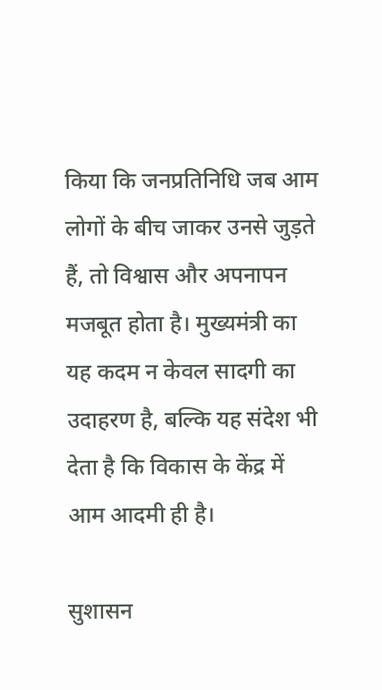किया कि जनप्रतिनिधि जब आम लोगों के बीच जाकर उनसे जुड़ते हैं, तो विश्वास और अपनापन मजबूत होता है। मुख्यमंत्री का यह कदम न केवल सादगी का उदाहरण है, बल्कि यह संदेश भी देता है कि विकास के केंद्र में आम आदमी ही है।

सुशासन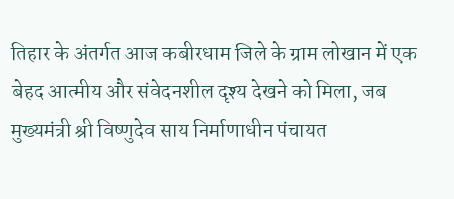तिहार के अंतर्गत आज कबीरधाम जिले के ग्राम लोखान में एक बेहद आत्मीय और संवेदनशील दृश्य देखने को मिला, जब मुख्यमंत्री श्री विष्णुदेव साय निर्माणाधीन पंचायत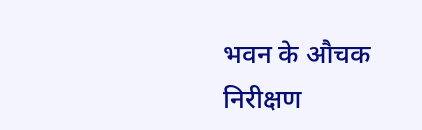भवन के औचक निरीक्षण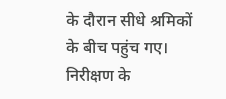के दौरान सीधे श्रमिकों के बीच पहुंच गए। निरीक्षण के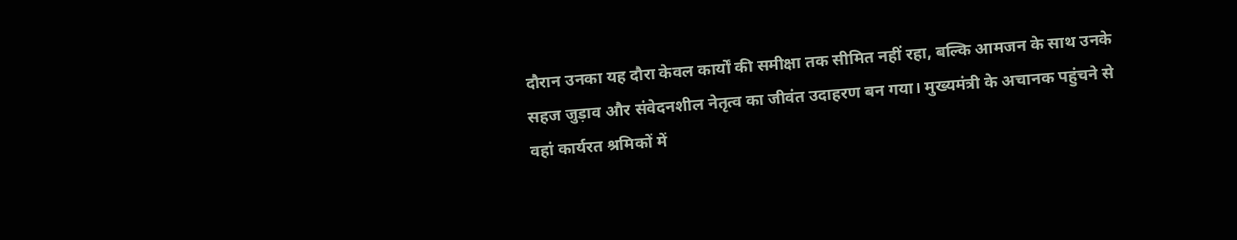दौरान उनका यह दौरा केवल कार्यों की समीक्षा तक सीमित नहीं रहा, बल्कि आमजन के साथ उनके सहज जुड़ाव और संवेदनशील नेतृत्व का जीवंत उदाहरण बन गया। मुख्यमंत्री के अचानक पहुंचने से वहां कार्यरत श्रमिकों में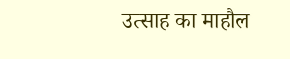उत्साह का माहौल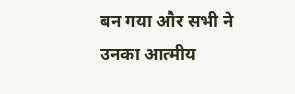बन गया और सभी ने उनका आत्मीय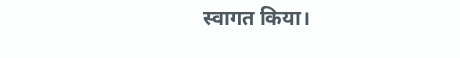स्वागत किया।